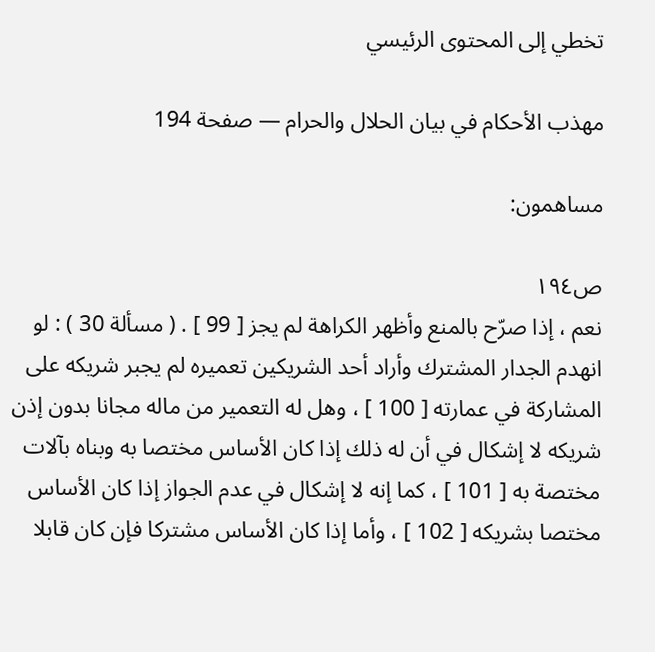تخطي إلى المحتوى الرئيسي

مهذب الأحكام في بيان الحلال والحرام — صفحة 194

مساهمون:

ص١٩٤
نعم ، إذا صرّح بالمنع وأظهر الكراهة لم يجز [ 99 ] . ( مسألة 30 ) : لو انهدم الجدار المشترك وأراد أحد الشريكين تعميره لم يجبر شريكه على المشاركة في عمارته [ 100 ] ، وهل له التعمير من ماله مجانا بدون إذن شريكه لا إشكال في أن له ذلك إذا كان الأساس مختصا به وبناه بآلات مختصة به [ 101 ] ، كما إنه لا إشكال في عدم الجواز إذا كان الأساس مختصا بشريكه [ 102 ] ، وأما إذا كان الأساس مشتركا فإن كان قابلا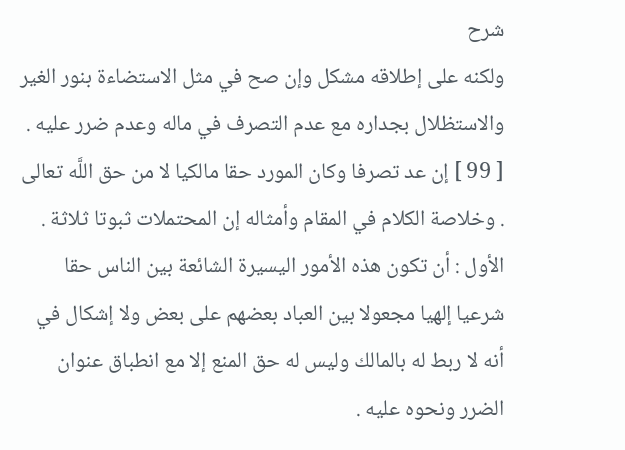شرح
ولكنه على إطلاقه مشكل وإن صح في مثل الاستضاءة بنور الغير والاستظلال بجداره مع عدم التصرف في ماله وعدم ضرر عليه . [ 99 ] إن عد تصرفا وكان المورد حقا مالكيا لا من حق اللَّه تعالى . وخلاصة الكلام في المقام وأمثاله إن المحتملات ثبوتا ثلاثة . الأول : أن تكون هذه الأمور اليسيرة الشائعة بين الناس حقا شرعيا إلهيا مجعولا بين العباد بعضهم على بعض ولا إشكال في أنه لا ربط له بالمالك وليس له حق المنع إلا مع انطباق عنوان الضرر ونحوه عليه .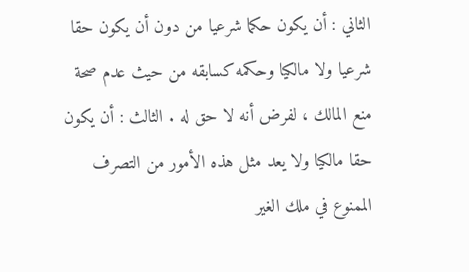الثاني : أن يكون حكما شرعيا من دون أن يكون حقا شرعيا ولا مالكيا وحكمه كسابقه من حيث عدم صحة منع المالك ، لفرض أنه لا حق له . الثالث : أن يكون حقا مالكيا ولا يعد مثل هذه الأمور من التصرف الممنوع في ملك الغير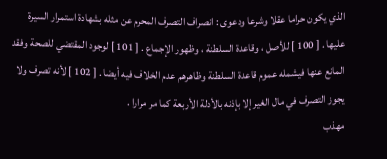الذي يكون حراما عقلا وشرعا ودعوى : انصراف التصرف المحرم عن مثله بشهادة استمرار السيرة عليها . [ 100 ] للأصل ، وقاعدة السلطنة ، وظهور الإجماع . [ 101 ] لوجود المقتضي للصحة وفقد المانع عنها فيشمله عموم قاعدة السلطنة وظاهرهم عدم الخلاف فيه أيضا . [ 102 ] لأنه تصرف ولا يجوز التصرف في مال الغير إلا بإذنه بالأدلة الأربعة كما مر مرارا .
مهذب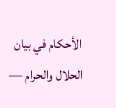الأحكام في بيان الحلال والحرام —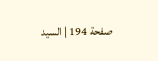صفحة 194 | السيد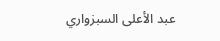عبد الأعلى السبزواري